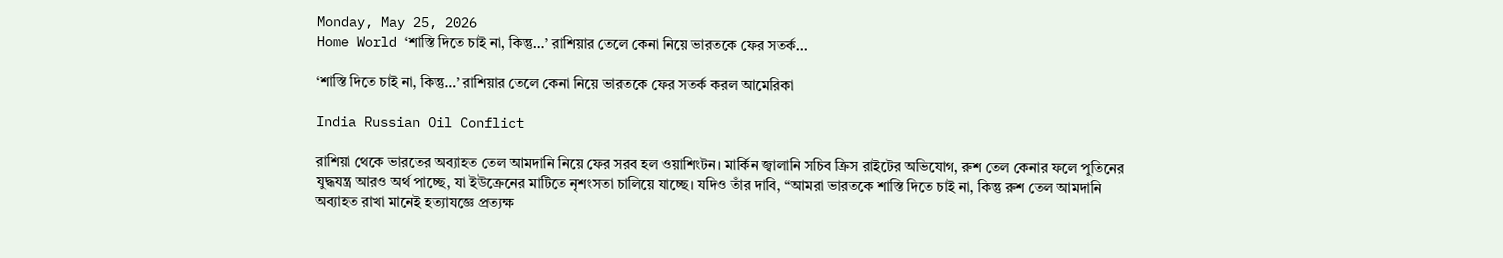Monday, May 25, 2026
Home World ‘শাস্তি দিতে চাই না, কিন্তু…’ রাশিয়ার তেলে কেনা নিয়ে ভারতকে ফের সতর্ক...

‘শাস্তি দিতে চাই না, কিন্তু…’ রাশিয়ার তেলে কেনা নিয়ে ভারতকে ফের সতর্ক করল আমেরিকা

India Russian Oil Conflict

রাশিয়া থেকে ভারতের অব্যাহত তেল আমদানি নিয়ে ফের সরব হল ওয়াশিংটন। মার্কিন জ্বালানি সচিব ক্রিস রাইটের অভিযোগ, রুশ তেল কেনার ফলে পুতিনের যুদ্ধযন্ত্র আরও অর্থ পাচ্ছে, যা ইউক্রেনের মাটিতে নৃশংসতা চালিয়ে যাচ্ছে। যদিও তাঁর দাবি, “আমরা ভারতকে শাস্তি দিতে চাই না, কিন্তু রুশ তেল আমদানি অব্যাহত রাখা মানেই হত্যাযজ্ঞে প্রত্যক্ষ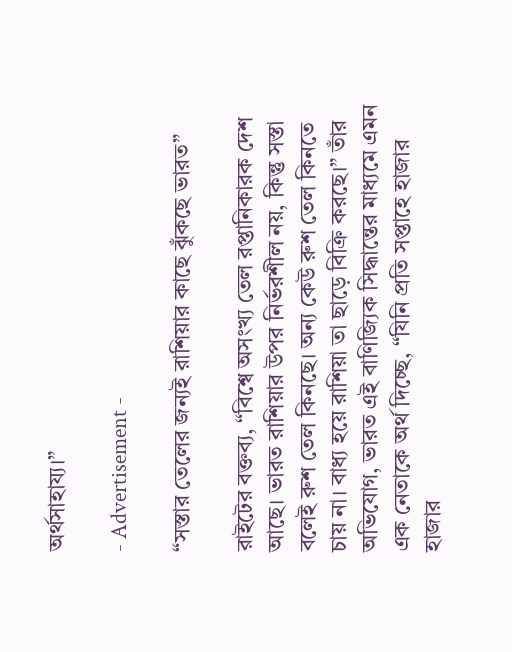অর্থসাহায্য।”

- Advertisement -

“সস্তার তেলের জন্যই রাশিয়ার কাছে ঝুঁকছে ভারত”

রাইটের বক্তব্য, “বিশ্বে অসংখ্য তেল রপ্তানিকারক দেশ আছে। ভারত রাশিয়ার উপর নির্ভরশীল নয়, কিন্তু সস্তা বলেই রুশ তেল কিনছে। অন্য কেউ রুশ তেল কিনতে চায় না। বাধ্য হয়ে রাশিয়া তা ছাড়ে বিক্রি করছে।” তাঁর অভিযোগ, ভারত এই বাণিজ্যিক সিদ্ধান্তের মাধ্যমে এমন এক নেতাকে অর্থ দিচ্ছে, “যিনি প্রতি সপ্তাহে হাজার হাজার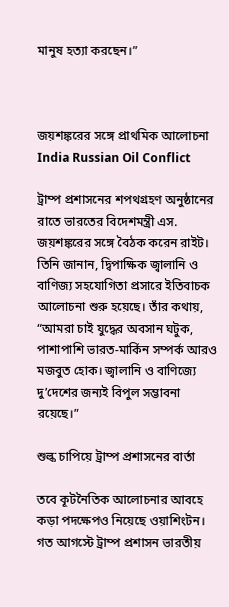মানুষ হত্যা করছেন।”



জয়শঙ্করের সঙ্গে প্রাথমিক আলোচনা India Russian Oil Conflict

ট্রাম্প প্রশাসনের শপথগ্রহণ অনুষ্ঠানের রাতে ভারতের বিদেশমন্ত্রী এস. জয়শঙ্করের সঙ্গে বৈঠক করেন রাইট। তিনি জানান, দ্বিপাক্ষিক জ্বালানি ও বাণিজ্য সহযোগিতা প্রসারে ইতিবাচক আলোচনা শুরু হয়েছে। তাঁর কথায়, “আমরা চাই যুদ্ধের অবসান ঘটুক, পাশাপাশি ভারত-মার্কিন সম্পর্ক আরও মজবুত হোক। জ্বালানি ও বাণিজ্যে দু’দেশের জন্যই বিপুল সম্ভাবনা রয়েছে।”

শুল্ক চাপিয়ে ট্রাম্প প্রশাসনের বার্তা

তবে কূটনৈতিক আলোচনার আবহে কড়া পদক্ষেপও নিয়েছে ওয়াশিংটন। গত আগস্টে ট্রাম্প প্রশাসন ভারতীয়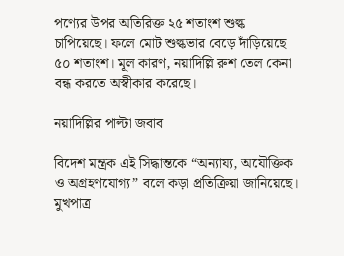পণ্যের উপর অতিরিক্ত ২৫ শতাংশ শুল্ক চাপিয়েছে। ফলে মোট শুল্কভার বেড়ে দাঁড়িয়েছে ৫০ শতাংশ। মূল কারণ, নয়াদিল্লি রুশ তেল কেনা বন্ধ করতে অস্বীকার করেছে।

নয়াদিল্লির পাল্টা জবাব

বিদেশ মন্ত্রক এই সিদ্ধান্তকে “অন্যায্য, অযৌক্তিক ও অগ্রহণযোগ্য” বলে কড়া প্রতিক্রিয়া জানিয়েছে। মুখপাত্র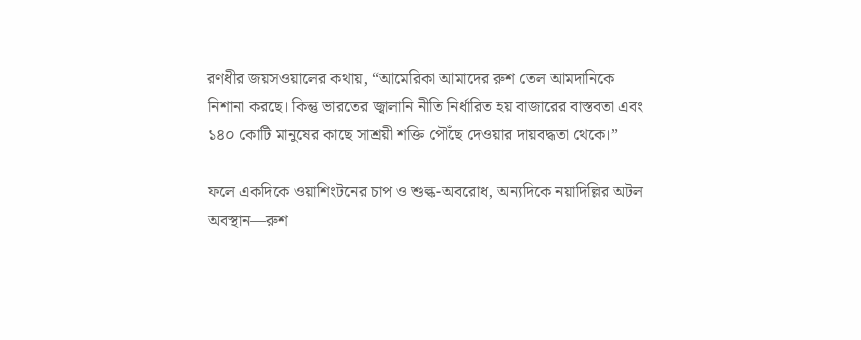রণধীর জয়সওয়ালের কথায়, “আমেরিকা আমাদের রুশ তেল আমদানিকে নিশানা করছে। কিন্তু ভারতের জ্বালানি নীতি নির্ধারিত হয় বাজারের বাস্তবতা এবং ১৪০ কোটি মানুষের কাছে সাশ্রয়ী শক্তি পৌঁছে দেওয়ার দায়বদ্ধতা থেকে।”

ফলে একদিকে ওয়াশিংটনের চাপ ও শুল্ক-অবরোধ, অন্যদিকে নয়াদিল্লির অটল অবস্থান—রুশ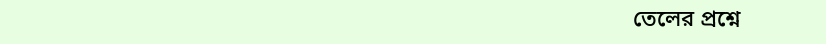তেলের প্রশ্নে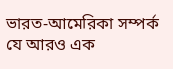ভারত-আমেরিকা সম্পর্ক যে আরও এক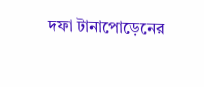দফা টানাপোড়েনের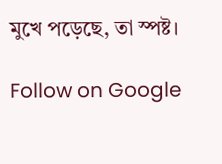মুখে পড়েছে, তা স্পষ্ট।

Follow on Google